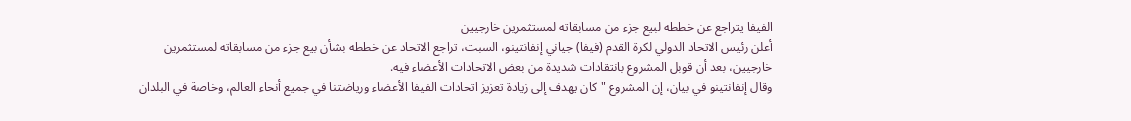الفيفا يتراجع عن خططه لبيع جزء من مسابقاته لمستثمرين خارجيين
أعلن رئيس الاتحاد الدولي لكرة القدم (فيفا) جياني إنفانتينو، السبت، تراجع الاتحاد عن خططه بشأن بيع جزء من مسابقاته لمستثمرين خارجيين، بعد أن قوبل المشروع بانتقادات شديدة من بعض الاتحادات الأعضاء فيه.
وقال إنفانتينو في بيان، إن المشروع "كان يهدف إلى زيادة تعزيز اتحادات الفيفا الأعضاء ورياضتنا في جميع أنحاء العالم، وخاصة في البلدان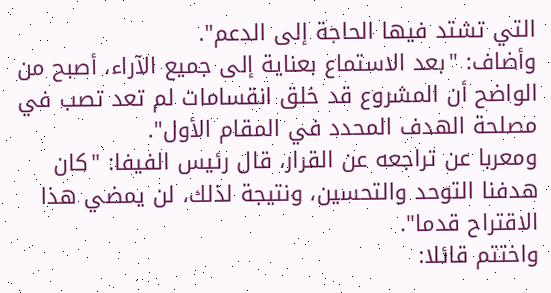التي تشتد فيها الحاجة إلى الدعم".
وأضاف: "بعد الاستماع بعناية إلى جميع الآراء، أصبح من الواضح أن المشروع قد خلق انقسامات لم تعد تصب في مصلحة الهدف المحدد في المقام الأول".
ومعربا عن تراجعه عن القرار، قال رئيس الفيفا: "كان هدفنا التوحد والتحسين، ونتيجة لذلك، لن يمضي هذا الاقتراح قدما".
واختتم قائلا: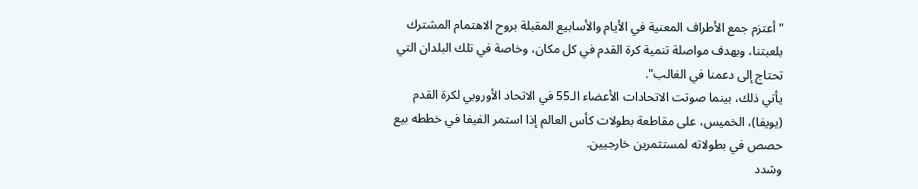"أعتزم جمع الأطراف المعنية في الأيام والأسابيع المقبلة بروح الاهتمام المشترك بلعبتنا، وبهدف مواصلة تنمية كرة القدم في كل مكان، وخاصة في تلك البلدان التي تحتاج إلى دعمنا في الغالب".
يأتي ذلك، بينما صوتت الاتحادات الأعضاء الـ55 في الاتحاد الأوروبي لكرة القدم (يويفا)، الخميس، على مقاطعة بطولات كأس العالم إذا استمر الفيفا في خططه بيع حصص في بطولاته لمستثمرين خارجيين.
وشدد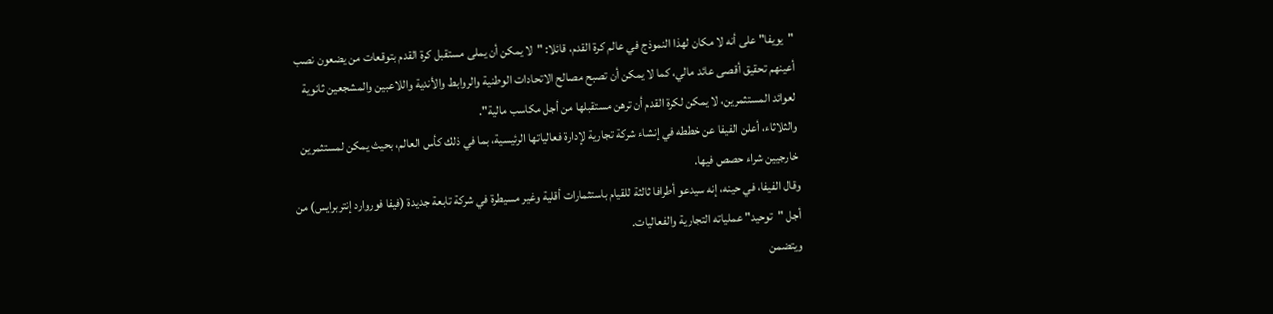"يويفا" على أنه لا مكان لهذا النموذج في عالم كرة القدم، قائلا: "لا يمكن أن يملى مستقبل كرة القدم بتوقعات من يضعون نصب أعينهم تحقيق أقصى عائد مالي، كما لا يمكن أن تصبح مصالح الاتحادات الوطنية والروابط والأندية واللاعبين والمشجعين ثانوية لعوائد المستثمرين، لا يمكن لكرة القدم أن ترهن مستقبلها من أجل مكاسب مالية".
والثلاثاء، أعلن الفيفا عن خططه في إنشاء شركة تجارية لإدارة فعالياتها الرئيسية، بما في ذلك كأس العالم، بحيث يمكن لمستثمرين خارجيين شراء حصص فيها.
وقال الفيفا، في حينه، إنه سيدعو أطرافا ثالثة للقيام باستثمارات أقلية وغير مسيطرة في شركة تابعة جديدة (فيفا فوروارد إنتربرايس) من أجل "توحيد" عملياته التجارية والفعاليات.
ويتضمن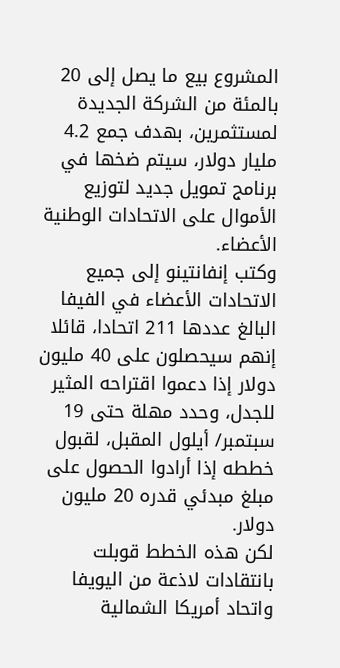المشروع بيع ما يصل إلى 20 بالمئة من الشركة الجديدة لمستثمرين، بهدف جمع 4.2 مليار دولار، سيتم ضخها في برنامج تمويل جديد لتوزيع الأموال على الاتحادات الوطنية الأعضاء.
وكتب إنفانتينو إلى جميع الاتحادات الأعضاء في الفيفا البالغ عددها 211 اتحادا، قائلا إنهم سيحصلون على 40 مليون دولار إذا دعموا اقتراحه المثير للجدل، وحدد مهلة حتى 19 سبتمبر/ أيلول المقبل، لقبول خططه إذا أرادوا الحصول على مبلغ مبدئي قدره 20 مليون دولار.
لكن هذه الخطط قوبلت بانتقادات لاذعة من اليويفا واتحاد أمريكا الشمالية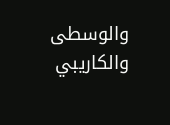والوسطى والكاريبي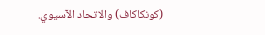(كونكاكاف) والاتحاد الآسيوي.